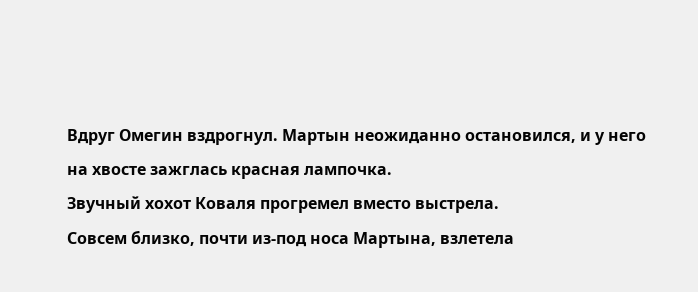Вдруг Омегин вздрогнул. Мартын неожиданно остановился, и у него на хвосте зажглась красная лампочка.
Звучный хохот Коваля прогремел вместо выстрела.
Совсем близко, почти из-под носа Мартына, взлетела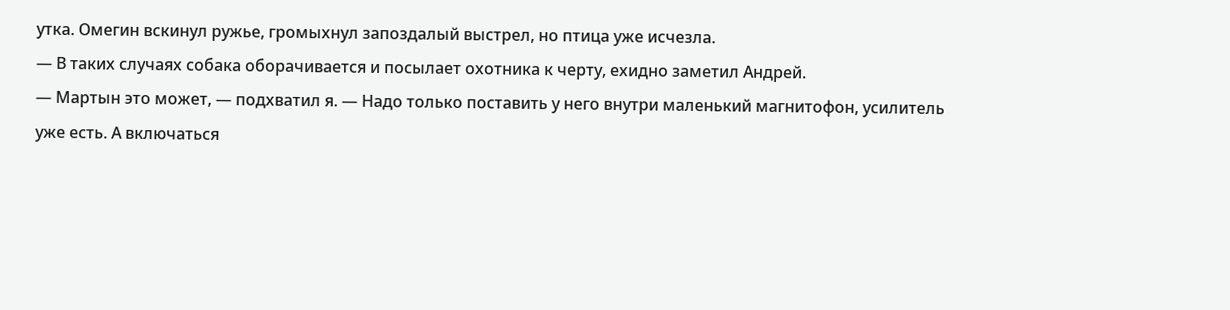утка. Омегин вскинул ружье, громыхнул запоздалый выстрел, но птица уже исчезла.
— В таких случаях собака оборачивается и посылает охотника к черту, ехидно заметил Андрей.
— Мартын это может, — подхватил я. — Надо только поставить у него внутри маленький магнитофон, усилитель уже есть. А включаться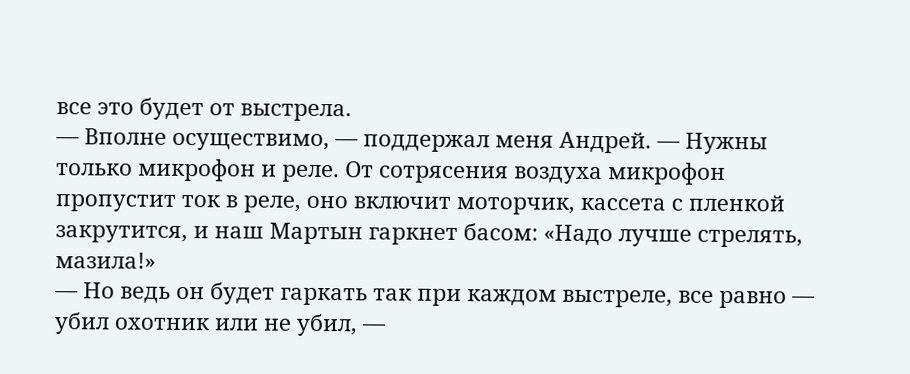все это будет от выстрела.
— Вполне осуществимо, — поддержал меня Андрей. — Нужны только микрофон и реле. От сотрясения воздуха микрофон пропустит ток в реле, оно включит моторчик, кассета с пленкой закрутится, и наш Мартын гаркнет басом: «Надо лучше стрелять, мазила!»
— Но ведь он будет гаркать так при каждом выстреле, все равно — убил охотник или не убил, —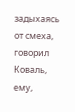задыхаясь от смеха, говорил Коваль, ему,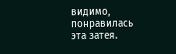видимо, понравилась эта затея.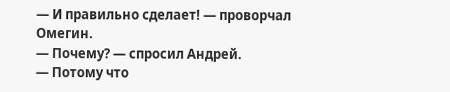— И правильно сделает! — проворчал Омегин.
— Почему? — спросил Андрей.
— Потому что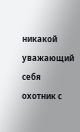никакой уважающий себя охотник с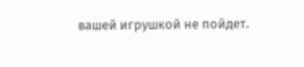вашей игрушкой не пойдет.